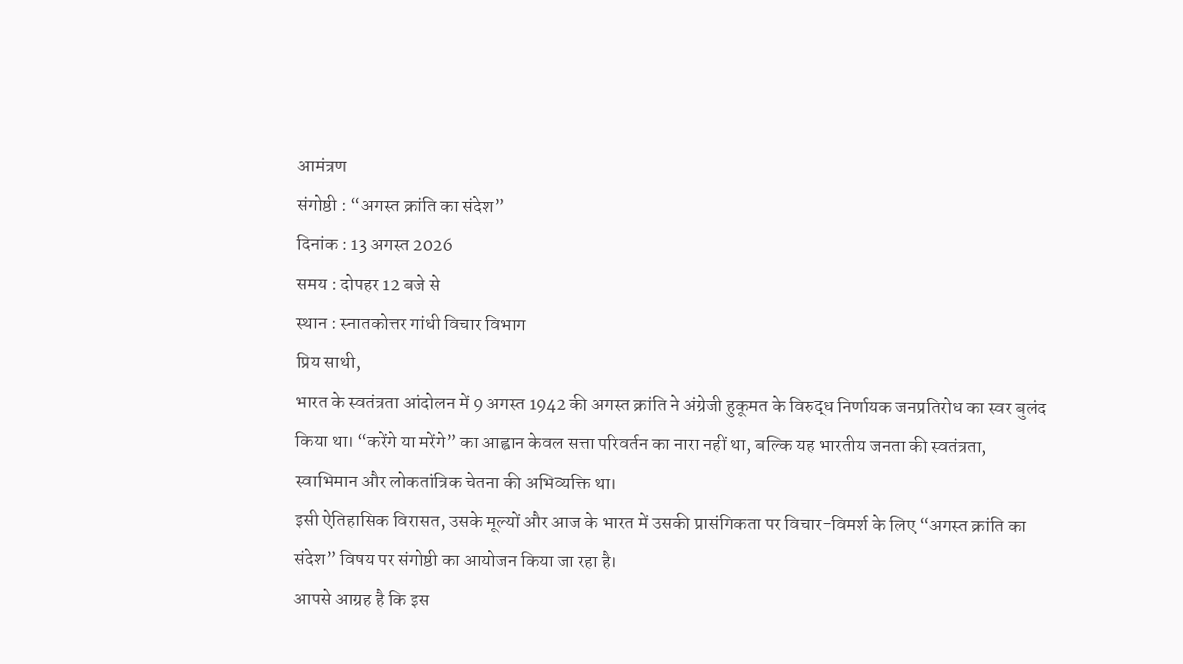आमंत्रण
संगोष्ठी : “अगस्त क्रांति का संदेश”
दिनांक : 13 अगस्त 2026
समय : दोपहर 12 बजे से
स्थान : स्नातकोत्तर गांधी विचार विभाग
प्रिय साथी,
भारत के स्वतंत्रता आंदोलन में 9 अगस्त 1942 की अगस्त क्रांति ने अंग्रेजी हुकूमत के विरुद्ध निर्णायक जनप्रतिरोध का स्वर बुलंद किया था। “करेंगे या मरेंगे” का आह्वान केवल सत्ता परिवर्तन का नारा नहीं था, बल्कि यह भारतीय जनता की स्वतंत्रता, स्वाभिमान और लोकतांत्रिक चेतना की अभिव्यक्ति था।
इसी ऐतिहासिक विरासत, उसके मूल्यों और आज के भारत में उसकी प्रासंगिकता पर विचार-विमर्श के लिए “अगस्त क्रांति का संदेश” विषय पर संगोष्ठी का आयोजन किया जा रहा है।
आपसे आग्रह है कि इस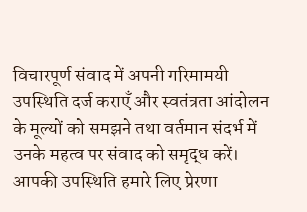विचारपूर्ण संवाद में अपनी गरिमामयी उपस्थिति दर्ज कराएँ और स्वतंत्रता आंदोलन के मूल्यों को समझने तथा वर्तमान संदर्भ में उनके महत्व पर संवाद को समृद्ध करें।
आपकी उपस्थिति हमारे लिए प्रेरणा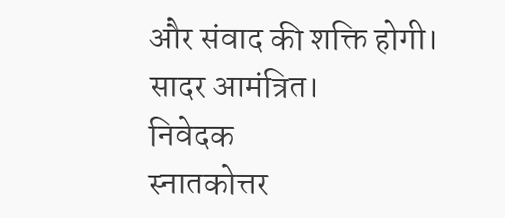और संवाद की शक्ति होगी।
सादर आमंत्रित।
निवेदक
स्नातकोत्तर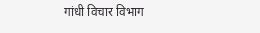गांधी विचार विभाग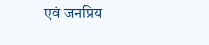एवं जनप्रिय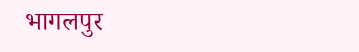भागलपुर